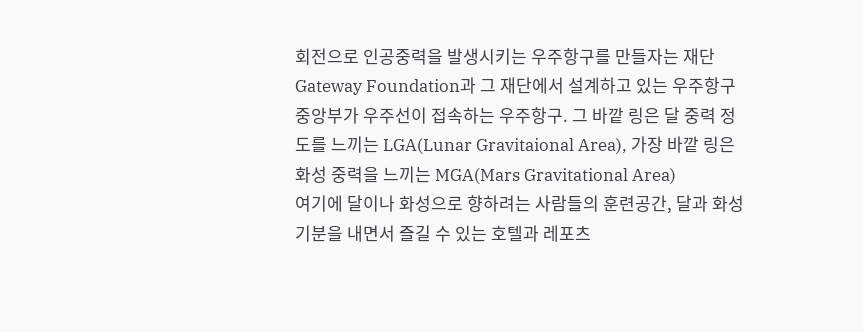회전으로 인공중력을 발생시키는 우주항구를 만들자는 재단 Gateway Foundation과 그 재단에서 설계하고 있는 우주항구
중앙부가 우주선이 접속하는 우주항구. 그 바깥 링은 달 중력 정도를 느끼는 LGA(Lunar Gravitaional Area), 가장 바깥 링은 화성 중력을 느끼는 MGA(Mars Gravitational Area)
여기에 달이나 화성으로 향하려는 사람들의 훈련공간, 달과 화성 기분을 내면서 즐길 수 있는 호텔과 레포츠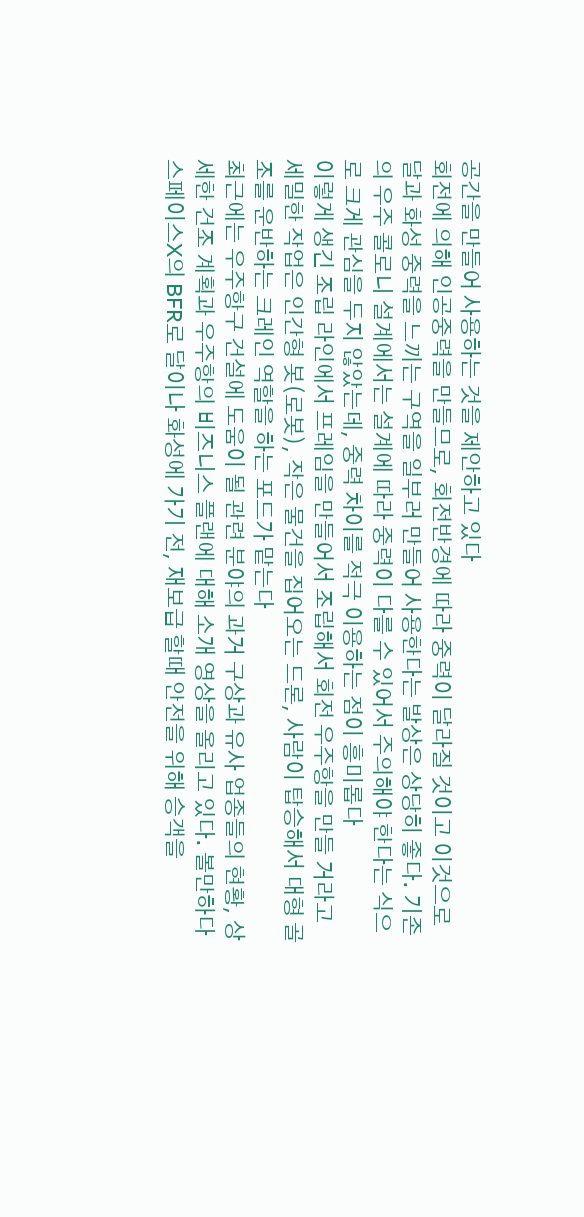공간을 만들어 사용하는 것을 제안하고 있다
회전에 의해 인공중력을 만들므로, 회전반경에 따라 중력이 달라질 것이고 이것으로 달과 화성 중력을 느끼는 구역을 일부러 만들어 사용한다는 발상은 상당히 좋다. 기존의 우주 콜로니 설계에서는 설계에 따라 중력이 다를 수 있어서 주의해야 한다는 식으로 크게 관심을 두지 않았는데, 중력 차이를 적극 이용하는 점이 흥미롭다
이렇게 생긴 조립 라인에서 프레임을 만들어서 조립해서 회전 우주항을 만들 거라고
세밀한 작업은 인간형 봇(로봇), 작은 물건을 집어오는 드론, 사람이 탑승해서 대형 골조를 운반하는 크레인 역할을 하는 포드가 맡는다
최근에는 우주항구 건설에 도움이 될 관련 분야의 과거 구상과 유사 업종들의 현황, 상세한 건조 계획과 우주항의 비즈니스 플랜에 대해 소개 영상을 올리고 있다. 볼만하다
스페이스X의 BFR로 달이나 화성에 가기 전, 재보급 할때 안전을 위해 승객을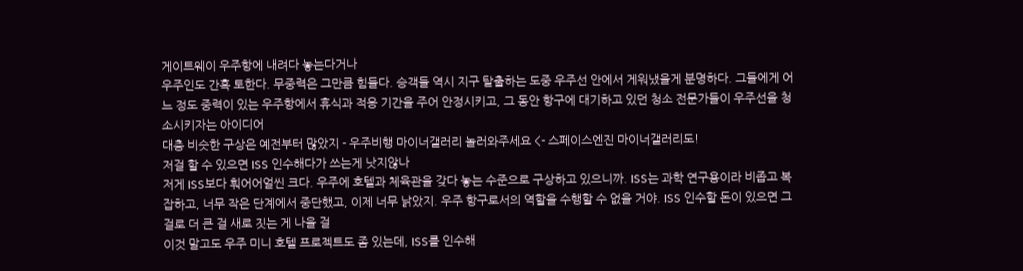게이트웨이 우주항에 내려다 놓는다거나
우주인도 간혹 토한다. 무중력은 그만큼 힘들다. 승객들 역시 지구 탈출하는 도중 우주선 안에서 게워냈을게 분명하다. 그들에게 어느 정도 중력이 있는 우주항에서 휴식과 적응 기간을 주어 안정시키고, 그 동안 항구에 대기하고 있던 청소 전문가들이 우주선을 청소시키자는 아이디어
대충 비슷한 구상은 예전부터 많았지 - 우주비행 마이너갤러리 놀러와주세요 <- 스페이스엔진 마이너갤러리도!
저걸 할 수 있으면 ISS 인수해다가 쓰는게 낫지않나
저게 ISS보다 훠어어얼씬 크다. 우주에 호텔과 체육관을 갖다 놓는 수준으로 구상하고 있으니까. ISS는 과학 연구용이라 비좁고 복잡하고, 너무 작은 단계에서 중단했고, 이제 너무 낡았지. 우주 항구로서의 역할을 수행할 수 없을 거야. ISS 인수할 돈이 있으면 그걸로 더 큰 걸 새로 짓는 게 나을 걸
이것 말고도 우주 미니 호텔 프로젝트도 좀 있는데, ISS를 인수해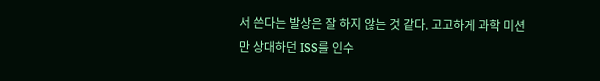서 쓴다는 발상은 잘 하지 않는 것 같다. 고고하게 과학 미션만 상대하던 ISS를 인수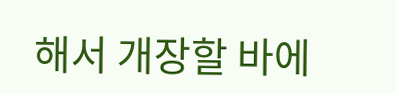해서 개장할 바에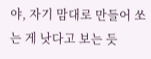야, 자기 맘대로 만들어 쏘는 게 낫다고 보는 듯